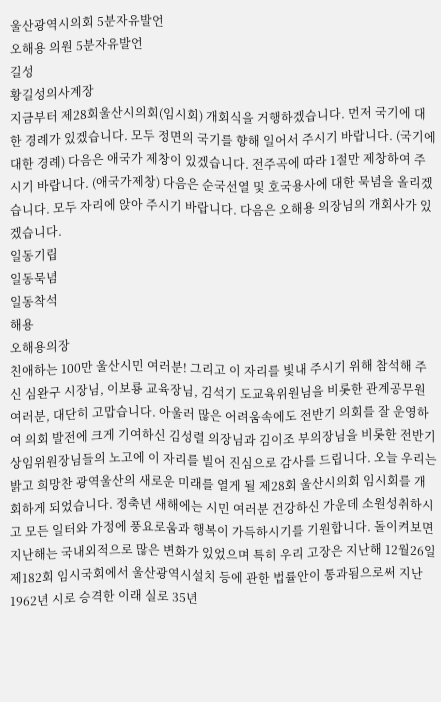울산광역시의회 5분자유발언
오해용 의원 5분자유발언
길성
황길성의사계장
지금부터 제28회울산시의회(임시회) 개회식을 거행하겠습니다. 먼저 국기에 대한 경례가 있겠습니다. 모두 정면의 국기를 향해 일어서 주시기 바랍니다. (국기에 대한 경례) 다음은 애국가 제창이 있겠습니다. 전주곡에 따라 1절만 제창하여 주시기 바랍니다. (애국가제창) 다음은 순국선열 및 호국용사에 대한 묵념을 올리겠습니다. 모두 자리에 앉아 주시기 바랍니다. 다음은 오해용 의장님의 개회사가 있겠습니다.
일동기립
일동묵념
일동착석
해용
오해용의장
친애하는 100만 울산시민 여러분! 그리고 이 자리를 빛내 주시기 위해 참석해 주신 심완구 시장님, 이보룡 교육장님, 김석기 도교육위원님을 비롯한 관계공무원 여러분, 대단히 고맙습니다. 아울러 많은 어려움속에도 전반기 의회를 잘 운영하여 의회 발전에 크게 기여하신 김성렬 의장님과 김이조 부의장님을 비롯한 전반기 상임위원장님들의 노고에 이 자리를 빌어 진심으로 감사를 드립니다. 오늘 우리는 밝고 희망찬 광역울산의 새로운 미래를 열게 될 제28회 울산시의회 임시회를 개회하게 되었습니다. 정축년 새해에는 시민 여러분 건강하신 가운데 소원성취하시고 모든 일터와 가정에 풍요로움과 행복이 가득하시기를 기원합니다. 돌이켜보면 지난해는 국내외적으로 많은 변화가 있었으며 특히 우리 고장은 지난해 12월26일 제182회 임시국회에서 울산광역시설치 등에 관한 법률안이 통과됨으로써 지난 1962년 시로 승격한 이래 실로 35년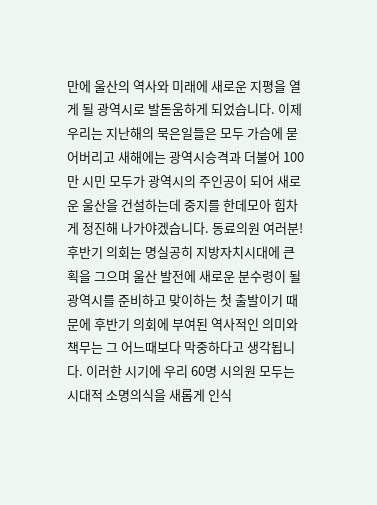만에 울산의 역사와 미래에 새로운 지평을 열게 될 광역시로 발돋움하게 되었습니다. 이제 우리는 지난해의 묵은일들은 모두 가슴에 묻어버리고 새해에는 광역시승격과 더불어 100만 시민 모두가 광역시의 주인공이 되어 새로운 울산을 건설하는데 중지를 한데모아 힘차게 정진해 나가야겠습니다. 동료의원 여러분! 후반기 의회는 명실공히 지방자치시대에 큰 획을 그으며 울산 발전에 새로운 분수령이 될 광역시를 준비하고 맞이하는 첫 출발이기 때문에 후반기 의회에 부여된 역사적인 의미와 책무는 그 어느때보다 막중하다고 생각됩니다. 이러한 시기에 우리 60명 시의원 모두는 시대적 소명의식을 새롭게 인식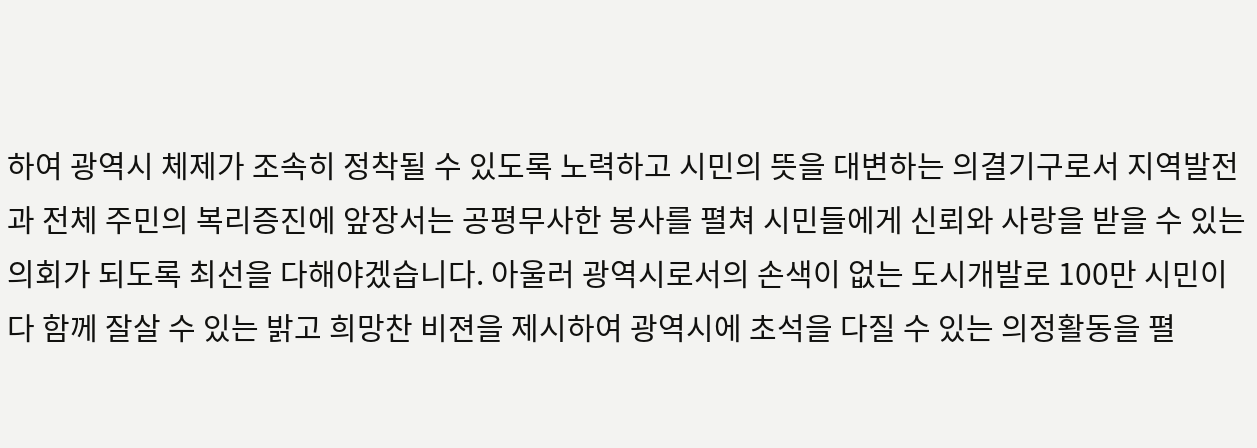하여 광역시 체제가 조속히 정착될 수 있도록 노력하고 시민의 뜻을 대변하는 의결기구로서 지역발전과 전체 주민의 복리증진에 앞장서는 공평무사한 봉사를 펼쳐 시민들에게 신뢰와 사랑을 받을 수 있는 의회가 되도록 최선을 다해야겠습니다. 아울러 광역시로서의 손색이 없는 도시개발로 100만 시민이 다 함께 잘살 수 있는 밝고 희망찬 비젼을 제시하여 광역시에 초석을 다질 수 있는 의정활동을 펼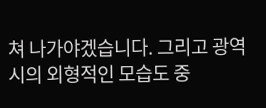쳐 나가야겠습니다. 그리고 광역시의 외형적인 모습도 중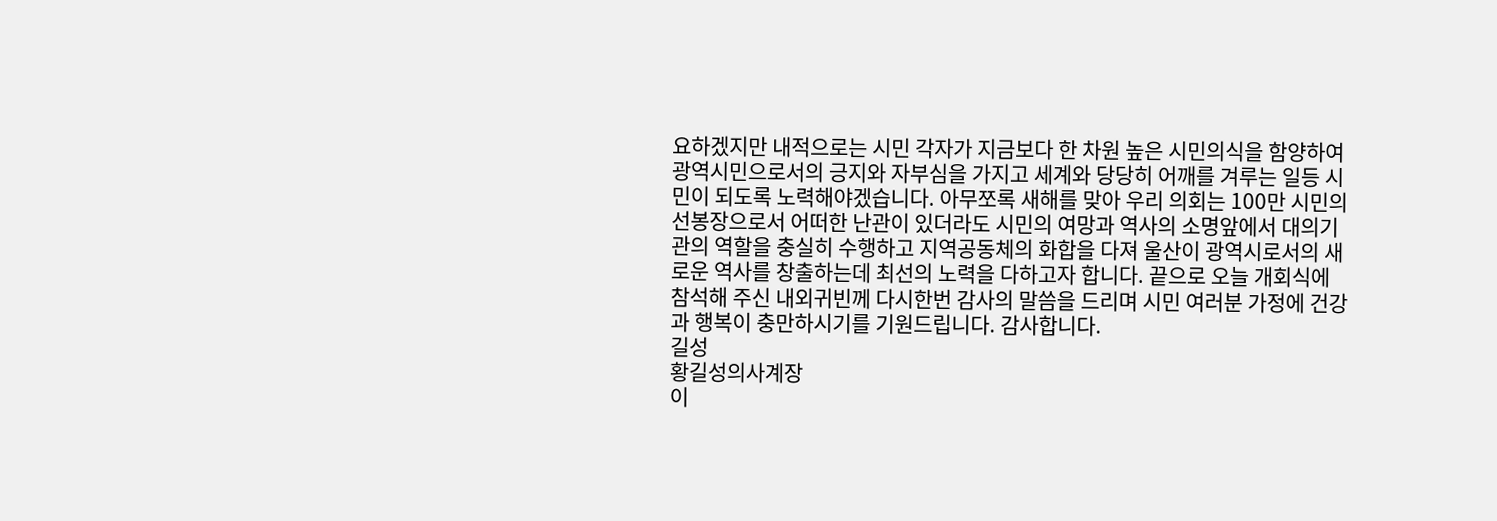요하겠지만 내적으로는 시민 각자가 지금보다 한 차원 높은 시민의식을 함양하여 광역시민으로서의 긍지와 자부심을 가지고 세계와 당당히 어깨를 겨루는 일등 시민이 되도록 노력해야겠습니다. 아무쪼록 새해를 맞아 우리 의회는 100만 시민의 선봉장으로서 어떠한 난관이 있더라도 시민의 여망과 역사의 소명앞에서 대의기관의 역할을 충실히 수행하고 지역공동체의 화합을 다져 울산이 광역시로서의 새로운 역사를 창출하는데 최선의 노력을 다하고자 합니다. 끝으로 오늘 개회식에 참석해 주신 내외귀빈께 다시한번 감사의 말씀을 드리며 시민 여러분 가정에 건강과 행복이 충만하시기를 기원드립니다. 감사합니다.
길성
황길성의사계장
이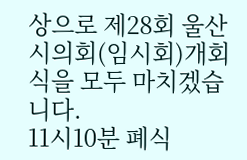상으로 제28회 울산시의회(임시회)개회식을 모두 마치겠습니다.
11시10분 폐식